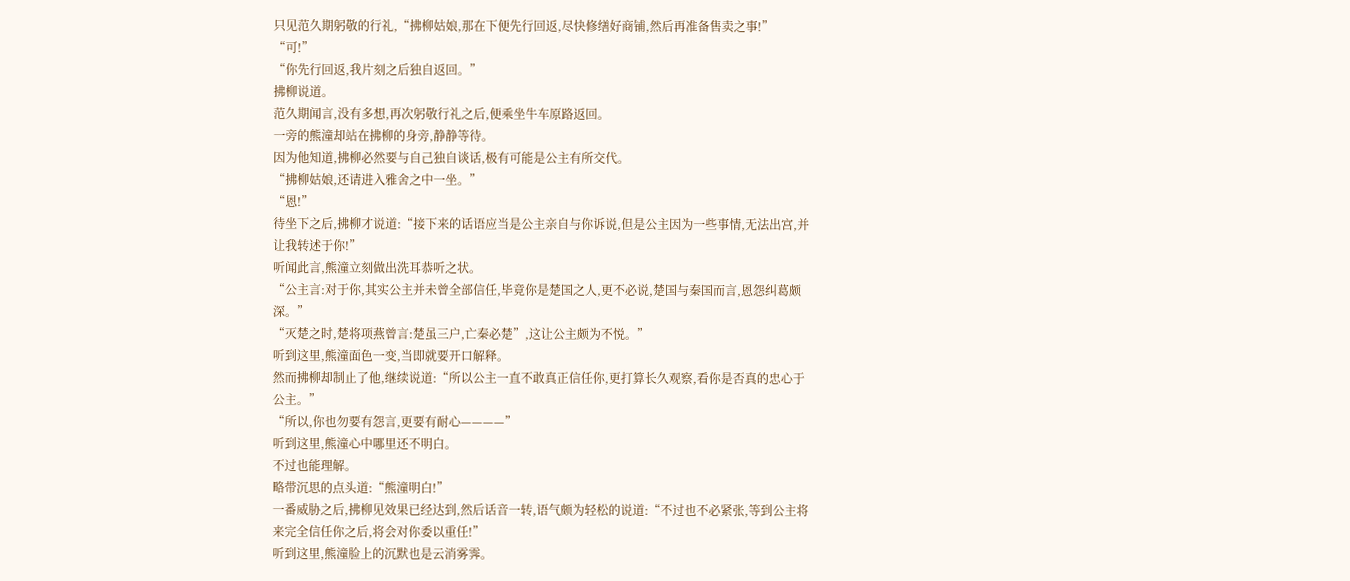只见范久期躬敬的行礼,“拂柳姑娘,那在下便先行回返,尽快修缮好商铺,然后再准备售卖之事!”
“可!”
“你先行回返,我片刻之后独自返回。”
拂柳说道。
范久期闻言,没有多想,再次躬敬行礼之后,便乘坐牛车原路返回。
一旁的熊潼却站在拂柳的身旁,静静等待。
因为他知道,拂柳必然要与自己独自谈话,极有可能是公主有所交代。
“拂柳姑娘,还请进入雅舍之中一坐。”
“恩!”
待坐下之后,拂柳才说道:“接下来的话语应当是公主亲自与你诉说,但是公主因为一些事情,无法出宫,并让我转述于你!”
听闻此言,熊潼立刻做出洗耳恭听之状。
“公主言:对于你,其实公主并未曾全部信任,毕竟你是楚国之人,更不必说,楚国与秦国而言,恩怨纠葛颇深。”
“灭楚之时,楚将项燕曾言:楚虽三户,亡秦必楚”,这让公主颇为不悦。”
听到这里,熊潼面色一变,当即就要开口解释。
然而拂柳却制止了他,继续说道:“所以公主一直不敢真正信任你,更打算长久观察,看你是否真的忠心于公主。”
“所以,你也勿要有怨言,更要有耐心————”
听到这里,熊潼心中哪里还不明白。
不过也能理解。
略带沉思的点头道:“熊潼明白!”
一番威胁之后,拂柳见效果已经达到,然后话音一转,语气颇为轻松的说道:“不过也不必紧张,等到公主将来完全信任你之后,将会对你委以重任!”
听到这里,熊潼脸上的沉默也是云消雾霁。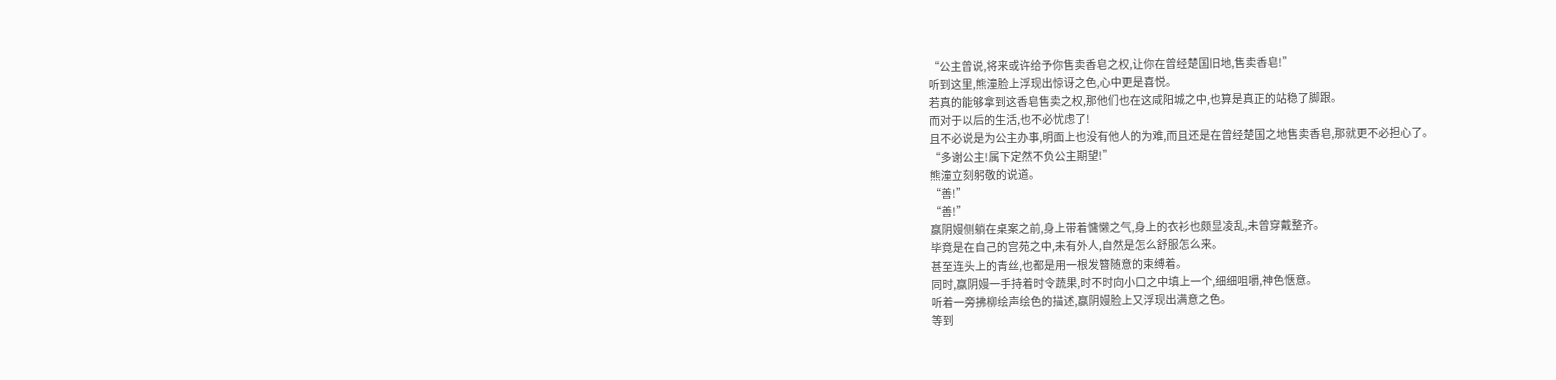“公主曾说,将来或许给予你售卖香皂之权,让你在曾经楚国旧地,售卖香皂!”
听到这里,熊潼脸上浮现出惊讶之色,心中更是喜悦。
若真的能够拿到这香皂售卖之权,那他们也在这咸阳城之中,也算是真正的站稳了脚跟。
而对于以后的生活,也不必忧虑了!
且不必说是为公主办事,明面上也没有他人的为难,而且还是在曾经楚国之地售卖香皂,那就更不必担心了。
“多谢公主!属下定然不负公主期望!”
熊潼立刻躬敬的说道。
“善!”
“善!”
赢阴嫚侧躺在桌案之前,身上带着慵懒之气,身上的衣衫也颇显凌乱,未曾穿戴整齐。
毕竟是在自己的宫苑之中,未有外人,自然是怎么舒服怎么来。
甚至连头上的青丝,也都是用一根发簪随意的束缚着。
同时,赢阴嫚一手持着时令蔬果,时不时向小口之中填上一个,细细咀嚼,神色惬意。
听着一旁拂柳绘声绘色的描述,赢阴嫚脸上又浮现出满意之色。
等到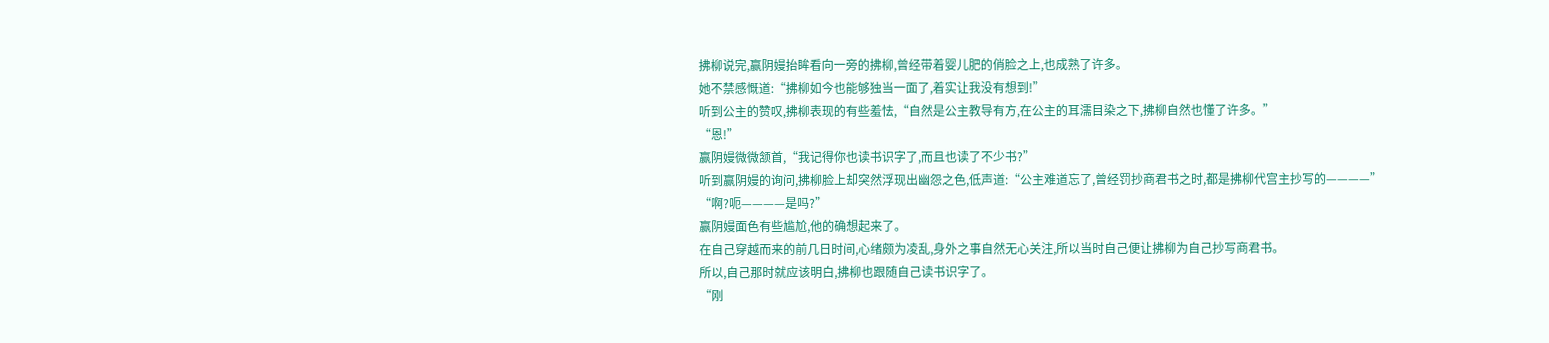拂柳说完,赢阴嫚抬眸看向一旁的拂柳,曾经带着婴儿肥的俏脸之上,也成熟了许多。
她不禁感慨道:“拂柳如今也能够独当一面了,着实让我没有想到!”
听到公主的赞叹,拂柳表现的有些羞怯,“自然是公主教导有方,在公主的耳濡目染之下,拂柳自然也懂了许多。”
“恩!”
赢阴嫚微微颔首,“我记得你也读书识字了,而且也读了不少书?”
听到赢阴嫚的询问,拂柳脸上却突然浮现出幽怨之色,低声道:“公主难道忘了,曾经罚抄商君书之时,都是拂柳代宫主抄写的————”
“啊?呃————是吗?”
赢阴嫚面色有些尴尬,他的确想起来了。
在自己穿越而来的前几日时间,心绪颇为凌乱,身外之事自然无心关注,所以当时自己便让拂柳为自己抄写商君书。
所以,自己那时就应该明白,拂柳也跟随自己读书识字了。
“刚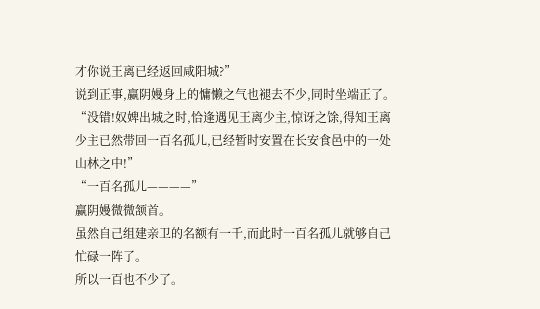才你说王离已经返回咸阳城?”
说到正事,赢阴嫚身上的慵懒之气也褪去不少,同时坐端正了。
“没错!奴婢出城之时,恰逢遇见王离少主,惊讶之馀,得知王离少主已然带回一百名孤儿,已经暂时安置在长安食邑中的一处山林之中!”
“一百名孤儿————”
赢阴嫚微微颔首。
虽然自己组建亲卫的名额有一千,而此时一百名孤儿就够自己忙碌一阵了。
所以一百也不少了。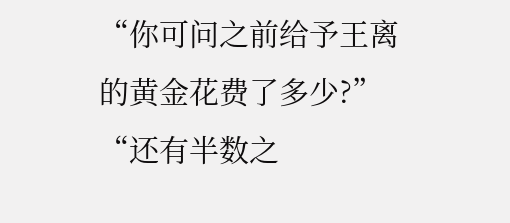“你可问之前给予王离的黄金花费了多少?”
“还有半数之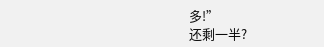多!”
还剩一半?